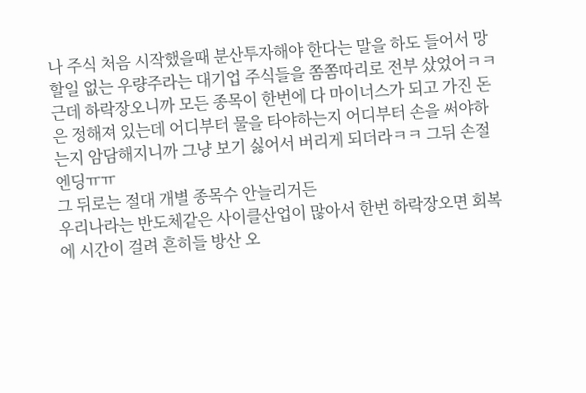나 주식 처음 시작했을때 분산투자해야 한다는 말을 하도 들어서 망할일 없는 우량주라는 대기업 주식들을 쫌쫌따리로 전부 샀었어ㅋㅋ
근데 하락장오니까 모든 종목이 한번에 다 마이너스가 되고 가진 돈은 정해져 있는데 어디부터 물을 타야하는지 어디부터 손을 써야하는지 암담해지니까 그냥 보기 싫어서 버리게 되더라ㅋㅋ 그뒤 손절엔딩ㅠㅠ
그 뒤로는 절대 개별 종목수 안늘리거든
우리나라는 반도체같은 사이클산업이 많아서 한번 하락장오면 회복에 시간이 걸려 흔히들 방산 오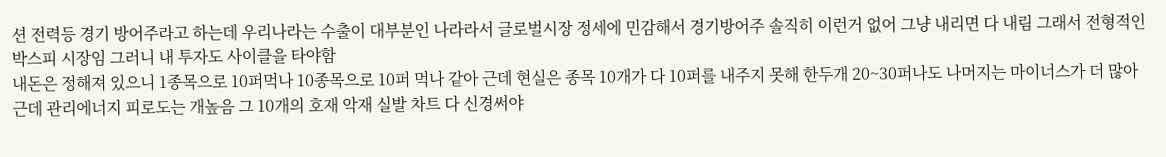션 전력등 경기 방어주라고 하는데 우리나라는 수출이 대부분인 나라라서 글로벌시장 정세에 민감해서 경기방어주 솔직히 이런거 없어 그냥 내리면 다 내림 그래서 전형적인 박스피 시장임 그러니 내 투자도 사이클을 타야함
내돈은 정해져 있으니 1종목으로 10퍼먹나 10종목으로 10퍼 먹나 같아 근데 현실은 종목 10개가 다 10퍼를 내주지 못해 한두개 20~30퍼나도 나머지는 마이너스가 더 많아
근데 관리에너지 피로도는 개높음 그 10개의 호재 악재 실발 차트 다 신경써야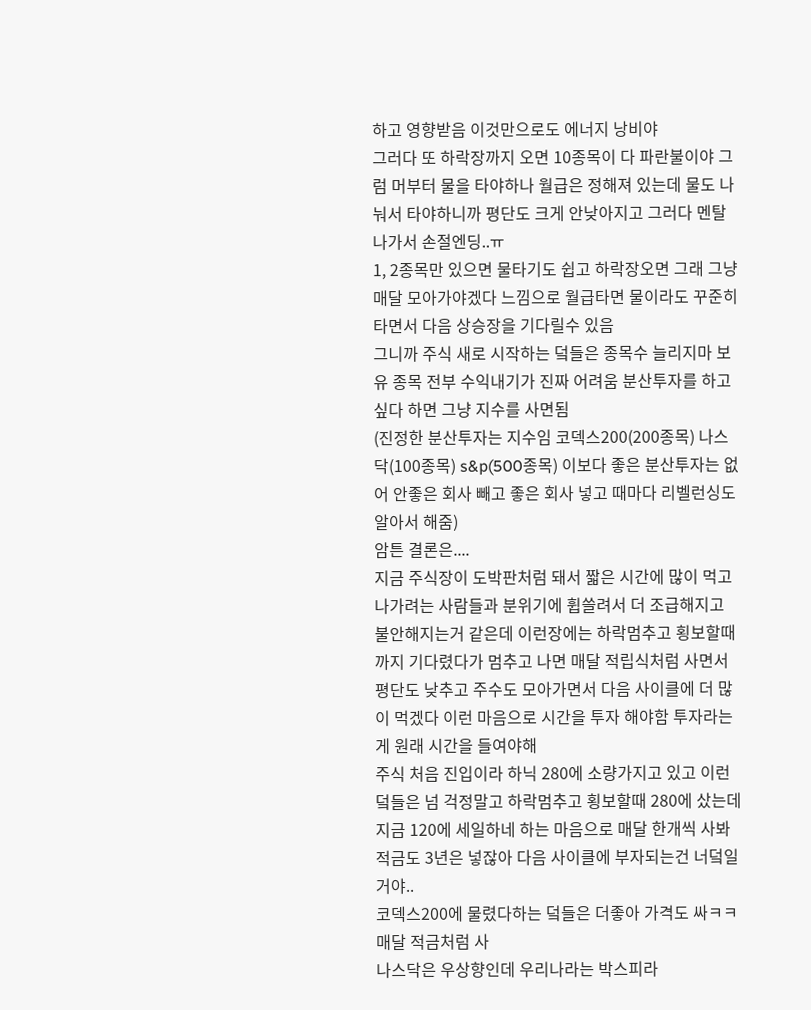하고 영향받음 이것만으로도 에너지 낭비야
그러다 또 하락장까지 오면 10종목이 다 파란불이야 그럼 머부터 물을 타야하나 월급은 정해져 있는데 물도 나눠서 타야하니까 평단도 크게 안낮아지고 그러다 멘탈나가서 손절엔딩..ㅠ
1, 2종목만 있으면 물타기도 쉽고 하락장오면 그래 그냥 매달 모아가야겠다 느낌으로 월급타면 물이라도 꾸준히 타면서 다음 상승장을 기다릴수 있음
그니까 주식 새로 시작하는 덬들은 종목수 늘리지마 보유 종목 전부 수익내기가 진짜 어려움 분산투자를 하고 싶다 하면 그냥 지수를 사면됨
(진정한 분산투자는 지수임 코덱스200(200종목) 나스닥(100종목) s&p(500종목) 이보다 좋은 분산투자는 없어 안좋은 회사 빼고 좋은 회사 넣고 때마다 리벨런싱도 알아서 해줌)
암튼 결론은....
지금 주식장이 도박판처럼 돼서 짧은 시간에 많이 먹고 나가려는 사람들과 분위기에 휩쓸려서 더 조급해지고 불안해지는거 같은데 이런장에는 하락멈추고 횡보할때까지 기다렸다가 멈추고 나면 매달 적립식처럼 사면서 평단도 낮추고 주수도 모아가면서 다음 사이클에 더 많이 먹겠다 이런 마음으로 시간을 투자 해야함 투자라는게 원래 시간을 들여야해
주식 처음 진입이라 하닉 280에 소량가지고 있고 이런 덬들은 넘 걱정말고 하락멈추고 횡보할때 280에 샀는데 지금 120에 세일하네 하는 마음으로 매달 한개씩 사봐 적금도 3년은 넣잖아 다음 사이클에 부자되는건 너덬일거야..
코덱스200에 물렸다하는 덬들은 더좋아 가격도 싸ㅋㅋ 매달 적금처럼 사
나스닥은 우상향인데 우리나라는 박스피라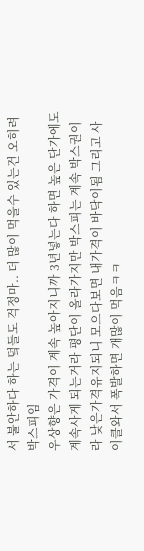서 불안하다 하는 덬들도 걱정마.. 더 많이 먹을수 있는건 오히려 박스피임
우상향은 가격이 계속 높아지니까 3년넣는다 하면 높은 단가에도 계속사게 되는거라 평단이 올라가지만 박스피는 계속 박스권이라 낮은가격유지되니 모으다보면 내가격이 바닥이됨 그리고 사이클와서 폭발하면 개많이 먹음ㅋㅋ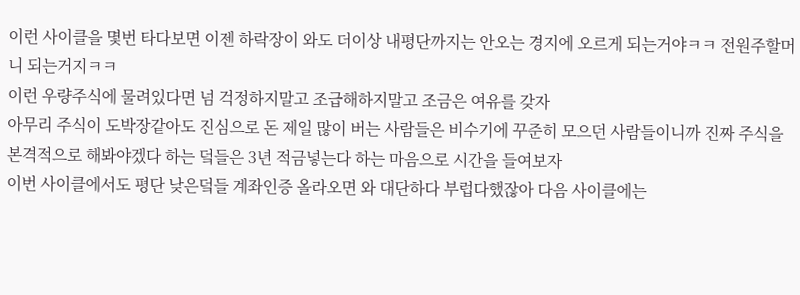이런 사이클을 몇번 타다보면 이젠 하락장이 와도 더이상 내평단까지는 안오는 경지에 오르게 되는거야ㅋㅋ 전원주할머니 되는거지ㅋㅋ
이런 우량주식에 물려있다면 넘 걱정하지말고 조급해하지말고 조금은 여유를 갖자
아무리 주식이 도박장같아도 진심으로 돈 제일 많이 버는 사람들은 비수기에 꾸준히 모으던 사람들이니까 진짜 주식을 본격적으로 해봐야겠다 하는 덬들은 3년 적금넣는다 하는 마음으로 시간을 들여보자
이번 사이클에서도 평단 낮은덬들 계좌인증 올라오면 와 대단하다 부럽다했잖아 다음 사이클에는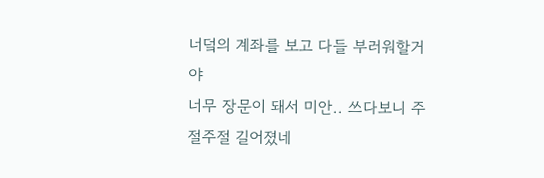너덬의 계좌를 보고 다들 부러워할거야
너무 장문이 돼서 미안.. 쓰다보니 주절주절 길어졌네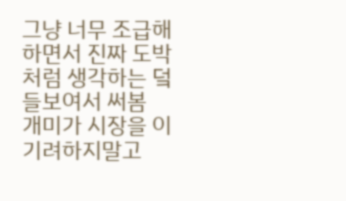그냥 너무 조급해하면서 진짜 도박처럼 생각하는 덬들보여서 써봄
개미가 시장을 이기려하지말고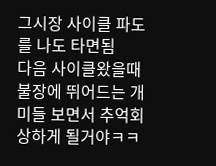그시장 사이클 파도를 나도 타면됨
다음 사이클왔을때 불장에 뛰어드는 개미들 보면서 추억회상하게 될거야ㅋㅋ